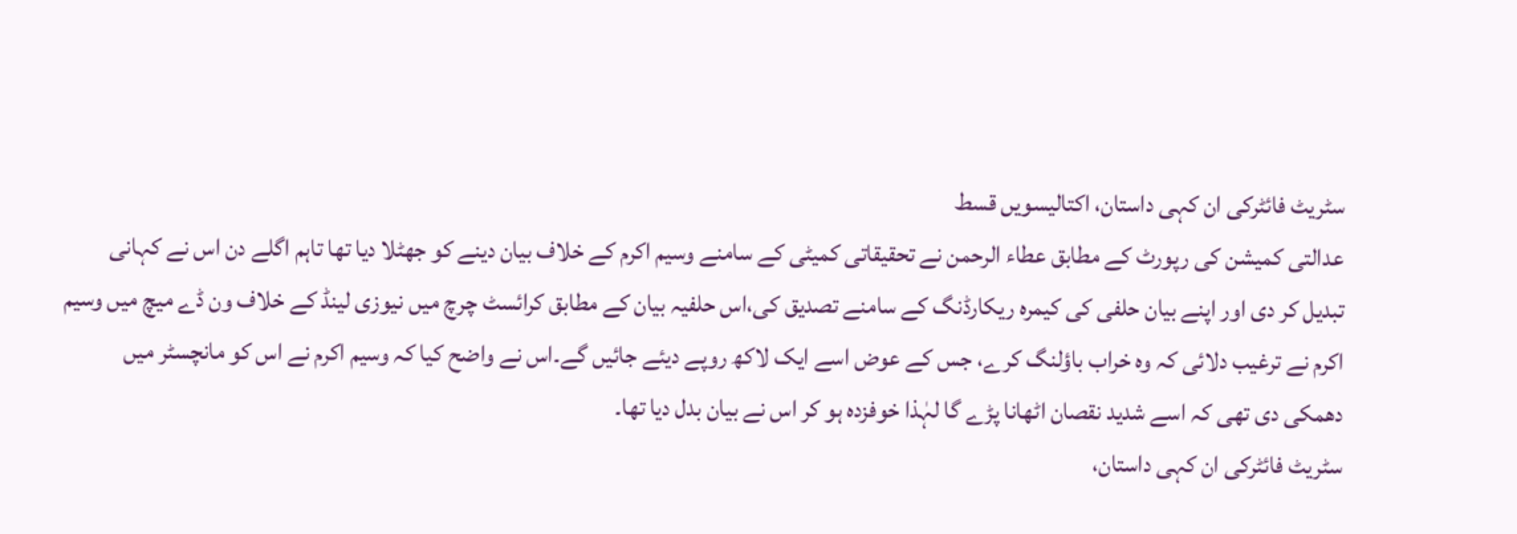سٹریٹ فائٹرکی ان کہی داستان، اکتالیسویں قسط
عدالتی کمیشن کی رپورٹ کے مطابق عطاء الرحمن نے تحقیقاتی کمیٹی کے سامنے وسیم اکرم کے خلاف بیان دینے کو جھٹلا دیا تھا تاہم اگلے دن اس نے کہانی تبدیل کر دی اور اپنے بیان حلفی کی کیمرہ ریکارڈنگ کے سامنے تصدیق کی،اس حلفیہ بیان کے مطابق کرائسٹ چرچ میں نیوزی لینڈ کے خلاف ون ڈے میچ میں وسیم اکرم نے ترغیب دلائی کہ وہ خراب باؤلنگ کرے، جس کے عوض اسے ایک لاکھ روپے دیئے جائیں گے۔اس نے واضح کیا کہ وسیم اکرم نے اس کو مانچسٹر میں دھمکی دی تھی کہ اسے شدید نقصان اٹھانا پڑے گا لہٰذا خوفزدہ ہو کر اس نے بیان بدل دیا تھا۔
سٹریٹ فائٹرکی ان کہی داستان،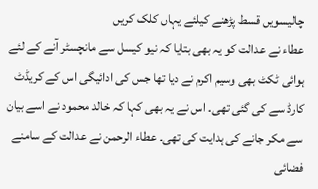چالیسویں قسط پڑھنے کیلئے یہاں کلک کریں
عطاء نے عدالت کو یہ بھی بتایا کہ نیو کیسل سے مانچسٹر آنے کے لئے ہوائی ٹکٹ بھی وسیم اکرم نے دیا تھا جس کی ادائیگی اس کے کریڈٹ کارڈ سے کی گئی تھی۔ اس نے یہ بھی کہا کہ خالد محمود نے اسے بیان سے مکر جانے کی ہدایت کی تھی۔ عطاء الرحمن نے عدالت کے سامنے فضائی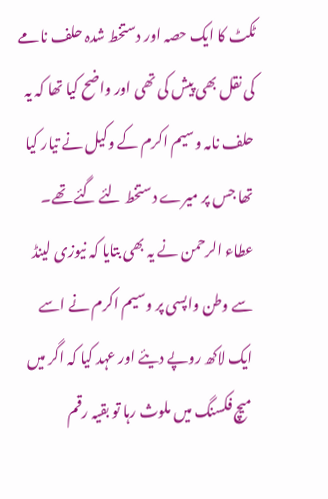ٹکٹ کا ایک حصہ اور دستخط شدہ حلف نامے کی نقل بھی پیش کی تھی اور واضح کیا تھا کہ یہ حلف نامہ وسیم اکرم کے وکیل نے تیار کیا تھا جس پر میرے دستخط لئے گئے تھے۔
عطاء الرحمن نے یہ بھی بتایا کہ نیوزی لینڈ سے وطن واپسی پر وسیم اکرم نے اسے ایک لاکھ روپے دیئے اور عہد کیا کہ اگر میں میچ فکسنگ میں ملوث رہا تو بقیہ رقم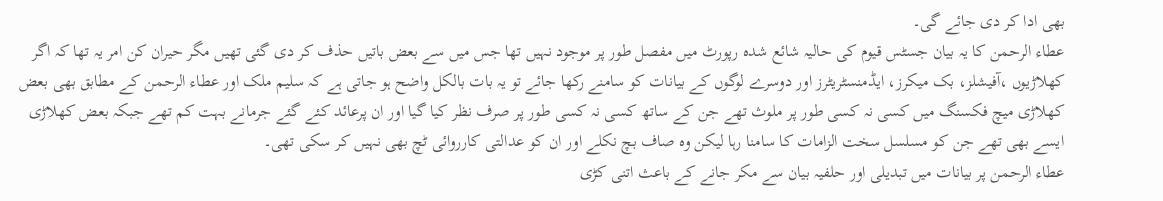بھی ادا کر دی جائے گی۔
عطاء الرحمن کا یہ بیان جسٹس قیوم کی حالیہ شائع شدہ رپورٹ میں مفصل طور پر موجود نہیں تھا جس میں سے بعض باتیں حذف کر دی گئی تھیں مگر حیران کن امر یہ تھا کہ اگر کھلاڑیوں ،آفیشلز، بک میکرز، ایڈمنسٹریٹرز اور دوسرے لوگوں کے بیانات کو سامنے رکھا جائے تو یہ بات بالکل واضح ہو جاتی ہے کہ سلیم ملک اور عطاء الرحمن کے مطابق بھی بعض کھلاڑی میچ فکسنگ میں کسی نہ کسی طور پر ملوث تھے جن کے ساتھ کسی نہ کسی طور پر صرف نظر کیا گیا اور ان پرعائد کئے گئے جرمانے بہت کم تھے جبکہ بعض کھلاڑی ایسے بھی تھے جن کو مسلسل سخت الزامات کا سامنا رہا لیکن وہ صاف بچ نکلے اور ان کو عدالتی کارروائی ٹچ بھی نہیں کر سکی تھی۔
عطاء الرحمن پر بیانات میں تبدیلی اور حلفیہ بیان سے مکر جانے کے باعث اتنی کڑی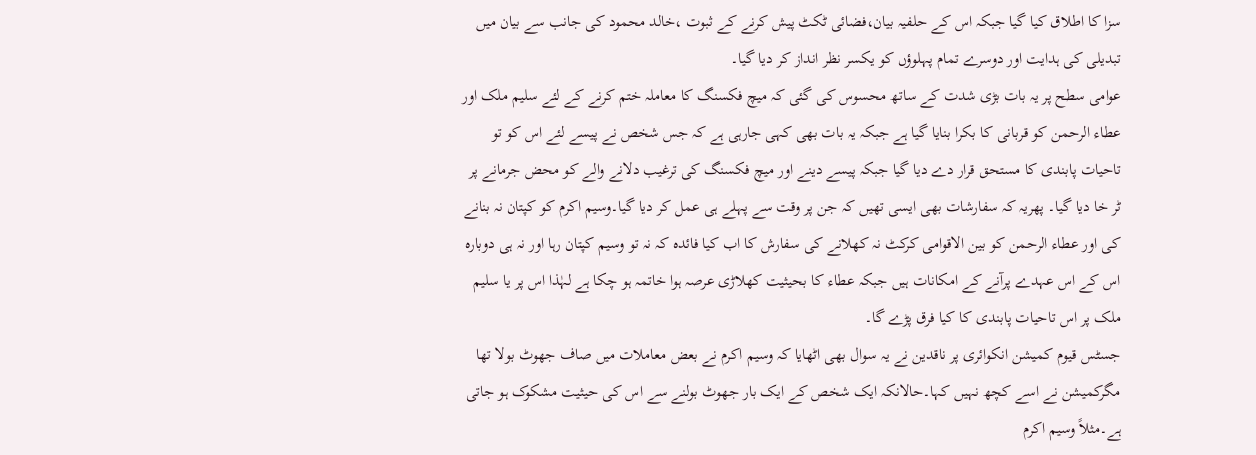سزا کا اطلاق کیا گیا جبکہ اس کے حلفیہ بیان،فضائی ٹکٹ پیش کرنے کے ثبوت ،خالد محمود کی جانب سے بیان میں تبدیلی کی ہدایت اور دوسرے تمام پہلوؤں کو یکسر نظر انداز کر دیا گیا۔
عوامی سطح پر یہ بات بڑی شدت کے ساتھ محسوس کی گئی کہ میچ فکسنگ کا معاملہ ختم کرنے کے لئے سلیم ملک اور عطاء الرحمن کو قربانی کا بکرا بنایا گیا ہے جبکہ یہ بات بھی کہی جارہی ہے کہ جس شخص نے پیسے لئے اس کو تو تاحیات پابندی کا مستحق قرار دے دیا گیا جبکہ پیسے دینے اور میچ فکسنگ کی ترغیب دلانے والے کو محض جرمانے پر ٹر خا دیا گیا۔ پھریہ کہ سفارشات بھی ایسی تھیں کہ جن پر وقت سے پہلے ہی عمل کر دیا گیا۔وسیم اکرم کو کپتان نہ بنانے کی اور عطاء الرحمن کو بین الاقوامی کرکٹ نہ کھلانے کی سفارش کا اب کیا فائدہ کہ نہ تو وسیم کپتان رہا اور نہ ہی دوبارہ اس کے اس عہدے پرآنے کے امکانات ہیں جبکہ عطاء کا بحیثیت کھلاڑی عرصہ ہوا خاتمہ ہو چکا ہے لہٰذا اس پر یا سلیم ملک پر اس تاحیات پابندی کا کیا فرق پڑے گا۔
جسٹس قیوم کمیشن انکوائری پر ناقدین نے یہ سوال بھی اٹھایا کہ وسیم اکرم نے بعض معاملات میں صاف جھوٹ بولا تھا مگرکمیشن نے اسے کچھ نہیں کہا۔حالانکہ ایک شخص کے ایک بار جھوٹ بولنے سے اس کی حیثیت مشکوک ہو جاتی ہے۔مثلاً وسیم اکرم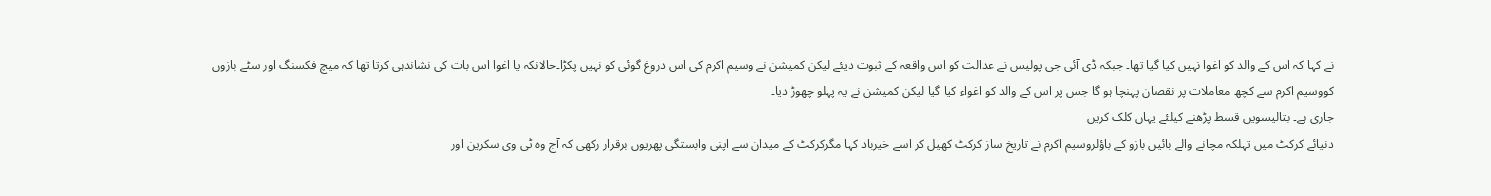نے کہا کہ اس کے والد کو اغوا نہیں کیا گیا تھا۔ جبکہ ڈی آئی جی پولیس نے عدالت کو اس واقعہ کے ثبوت دیئے لیکن کمیشن نے وسیم اکرم کی اس دروغ گوئی کو نہیں پکڑا۔حالانکہ یا اغوا اس بات کی نشاندہی کرتا تھا کہ میچ فکسنگ اور سٹے بازوں کووسیم اکرم سے کچھ معاملات پر نقصان پہنچا ہو گا جس پر اس کے والد کو اغواء کیا گیا لیکن کمیشن نے یہ پہلو چھوڑ دیا۔
جاری ہے۔ بتالیسویں قسط پڑھنے کیلئے یہاں کلک کریں
دنیائے کرکٹ میں تہلکہ مچانے والے بائیں بازو کے باؤلروسیم اکرم نے تاریخ ساز کرکٹ کھیل کر اسے خیرباد کہا مگرکرکٹ کے میدان سے اپنی وابستگی پھریوں برقرار رکھی کہ آج وہ ٹی وی سکرین اور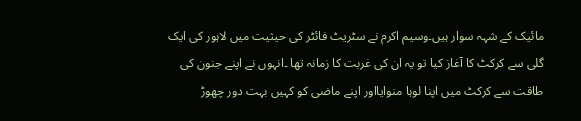مائیک کے شہہ سوار ہیں۔وسیم اکرم نے سٹریٹ فائٹر کی حیثیت میں لاہور کی ایک گلی سے کرکٹ کا آغاز کیا تو یہ ان کی غربت کا زمانہ تھا ۔انہوں نے اپنے جنون کی طاقت سے کرکٹ میں اپنا لوہا منوایااور اپنے ماضی کو کہیں بہت دور چھوڑ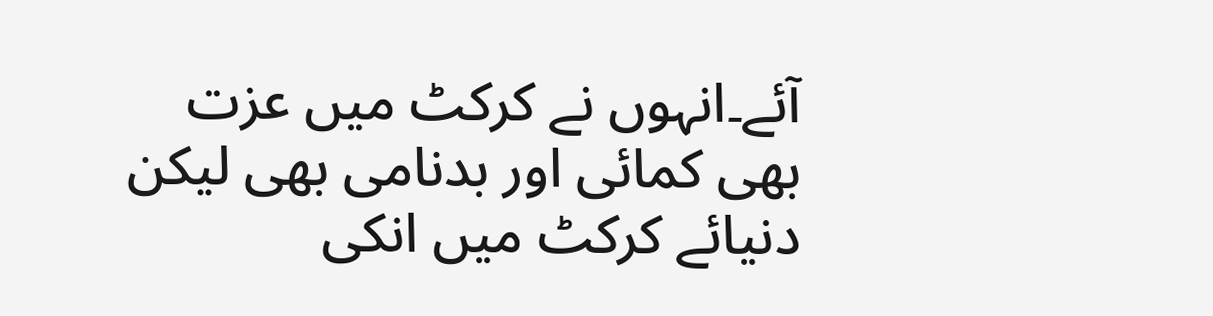آئے۔انہوں نے کرکٹ میں عزت بھی کمائی اور بدنامی بھی لیکن دنیائے کرکٹ میں انکی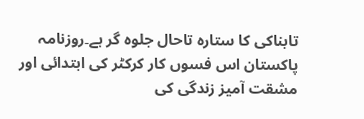تابناکی کا ستارہ تاحال جلوہ گر ہے۔روزنامہ پاکستان اس فسوں کار کرکٹر کی ابتدائی اور مشقت آمیز زندگی کی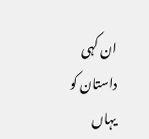ان کہی داستان کو یہاں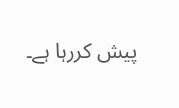پیش کررہا ہے۔